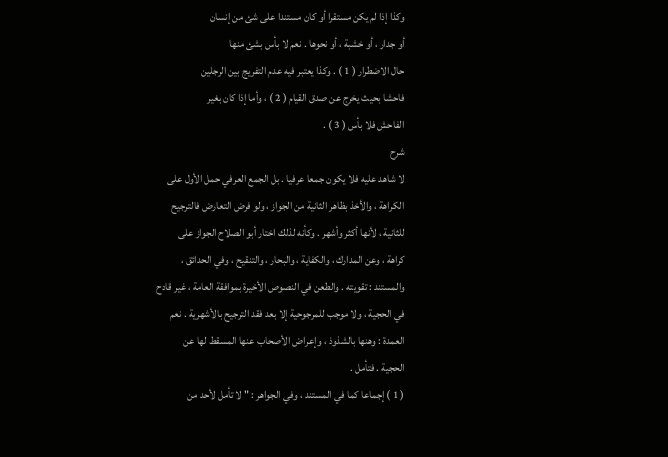وكذا إذا لم يكن مستقرا أو كان مستندا على شئ من إنسان
أو جدار ، أو خشبة ، أو نحوها . نعم لا بأس بشئ منها
حال الاضطرار ( 1 ) . وكذا يعتبر فيه عدم التفريج بين الرجلين
فاحشا بحيث يخرج عن صدق القيام ( 2 ) ، وأما إذا كان بغير
الفاحش فلا بأس ( 3 ) .
شرح
لا شاهد عليه فلا يكون جمعا عرفيا . بل الجمع العرفي حمل الأول على
الكراهة ، والأخذ بظاهر الثانية من الجواز ، ولو فرض التعارض فالترجيح
للثانية ، لأنها أكثر وأشهر . وكأنه لذلك اختار أبو الصلاح الجواز على
كراهة ، وعن المدارك ، والكفاية ، والبحار ، والتنقيح ، وفي الحدائق ،
والمستند : تقويته . والطعن في النصوص الأخيرة بموافقة العامة ، غير قادح
في الحجية ، ولا موجب للمرجوحية إلا بعد فقد الترجيح بالأشهرية . نعم
العمدة : وهنها بالشذوذ ، وإعراض الأصحاب عنها المسقط لها عن
الحجية . فتأمل .
( 1 ) إجماعا كما في المستند ، وفي الجواهر : " لا تأمل لأحد من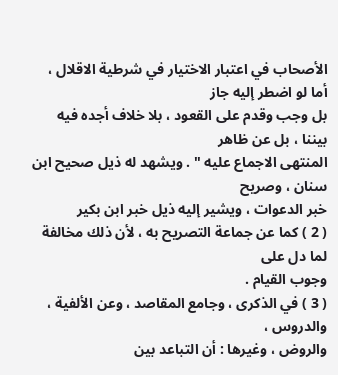الأصحاب في اعتبار الاختيار في شرطية الاقلال ، أما لو اضطر إليه جاز
بل وجب وقدم على القعود ، بلا خلاف أجده فيه بيننا ، بل عن ظاهر
المنتهى الاجماع عليه " . ويشهد له ذيل صحيح ابن سنان ، وصريح
خبر الدعوات ، ويشير إليه ذيل خبر ابن بكير
( 2 ) كما عن جماعة التصريح به ، لأن ذلك مخالفة لما دل على
وجوب القيام .
( 3 ) في الذكرى ، وجامع المقاصد ، وعن الألفية ، والدروس ،
والروض ، وغيرها : أن التباعد بين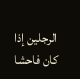الرجلين إذا كان فاحشا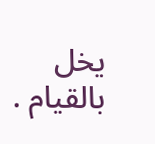يخل بالقيام .